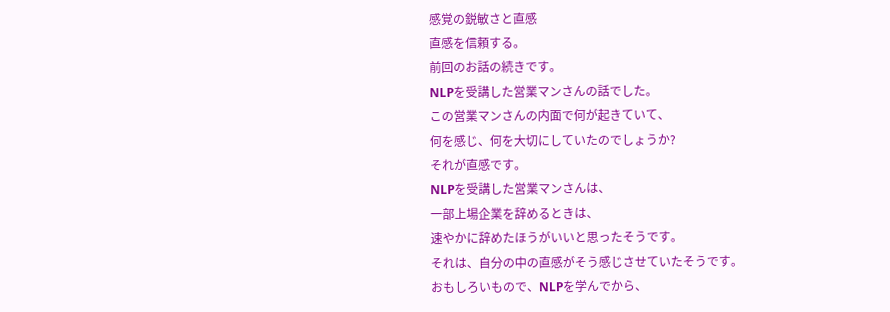感覚の鋭敏さと直感
直感を信頼する。
前回のお話の続きです。
NLPを受講した営業マンさんの話でした。
この営業マンさんの内面で何が起きていて、
何を感じ、何を大切にしていたのでしょうか?
それが直感です。
NLPを受講した営業マンさんは、
一部上場企業を辞めるときは、
速やかに辞めたほうがいいと思ったそうです。
それは、自分の中の直感がそう感じさせていたそうです。
おもしろいもので、NLPを学んでから、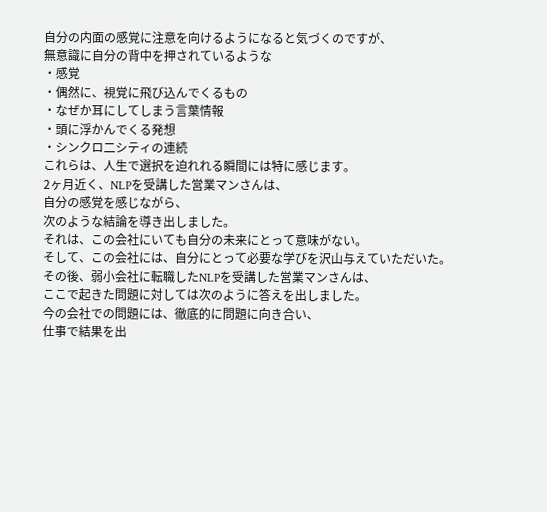自分の内面の感覚に注意を向けるようになると気づくのですが、
無意識に自分の背中を押されているような
・感覚
・偶然に、視覚に飛び込んでくるもの
・なぜか耳にしてしまう言葉情報
・頭に浮かんでくる発想
・シンクロ二シティの連続
これらは、人生で選択を迫れれる瞬間には特に感じます。
2ヶ月近く、NLPを受講した営業マンさんは、
自分の感覚を感じながら、
次のような結論を導き出しました。
それは、この会社にいても自分の未来にとって意味がない。
そして、この会社には、自分にとって必要な学びを沢山与えていただいた。
その後、弱小会社に転職したNLPを受講した営業マンさんは、
ここで起きた問題に対しては次のように答えを出しました。
今の会社での問題には、徹底的に問題に向き合い、
仕事で結果を出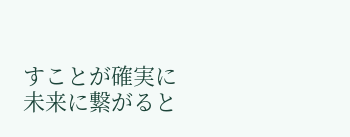すことが確実に未来に繋がると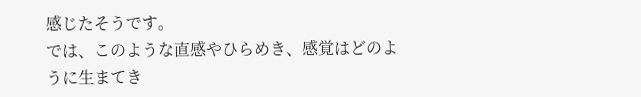感じたそうです。
では、このような直感やひらめき、感覚はどのように生まてき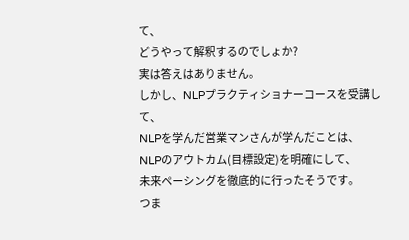て、
どうやって解釈するのでしょか?
実は答えはありません。
しかし、NLPプラクティショナーコースを受講して、
NLPを学んだ営業マンさんが学んだことは、
NLPのアウトカム(目標設定)を明確にして、
未来ペーシングを徹底的に行ったそうです。
つま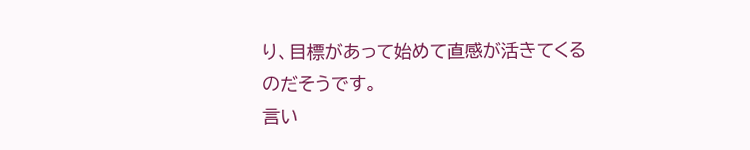り、目標があって始めて直感が活きてくるのだそうです。
言い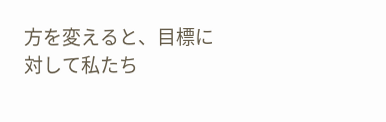方を変えると、目標に対して私たち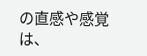の直感や感覚は、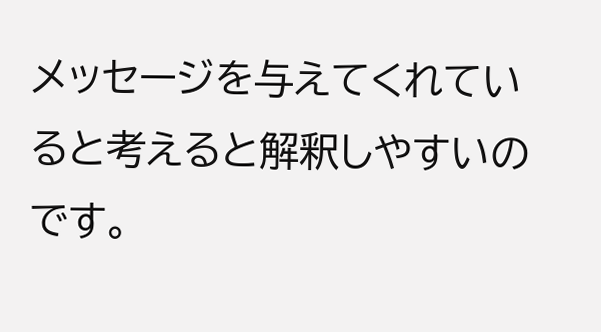メッセージを与えてくれていると考えると解釈しやすいのです。